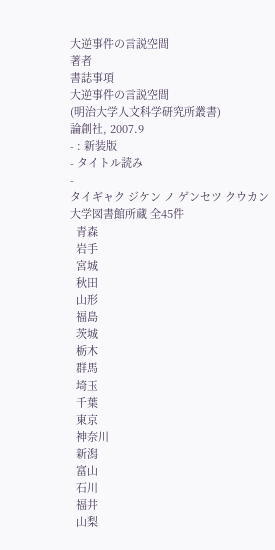大逆事件の言説空間
著者
書誌事項
大逆事件の言説空間
(明治大学人文科学研究所叢書)
論創社, 2007.9
- : 新装版
- タイトル読み
-
タイギャク ジケン ノ ゲンセツ クウカン
大学図書館所蔵 全45件
  青森
  岩手
  宮城
  秋田
  山形
  福島
  茨城
  栃木
  群馬
  埼玉
  千葉
  東京
  神奈川
  新潟
  富山
  石川
  福井
  山梨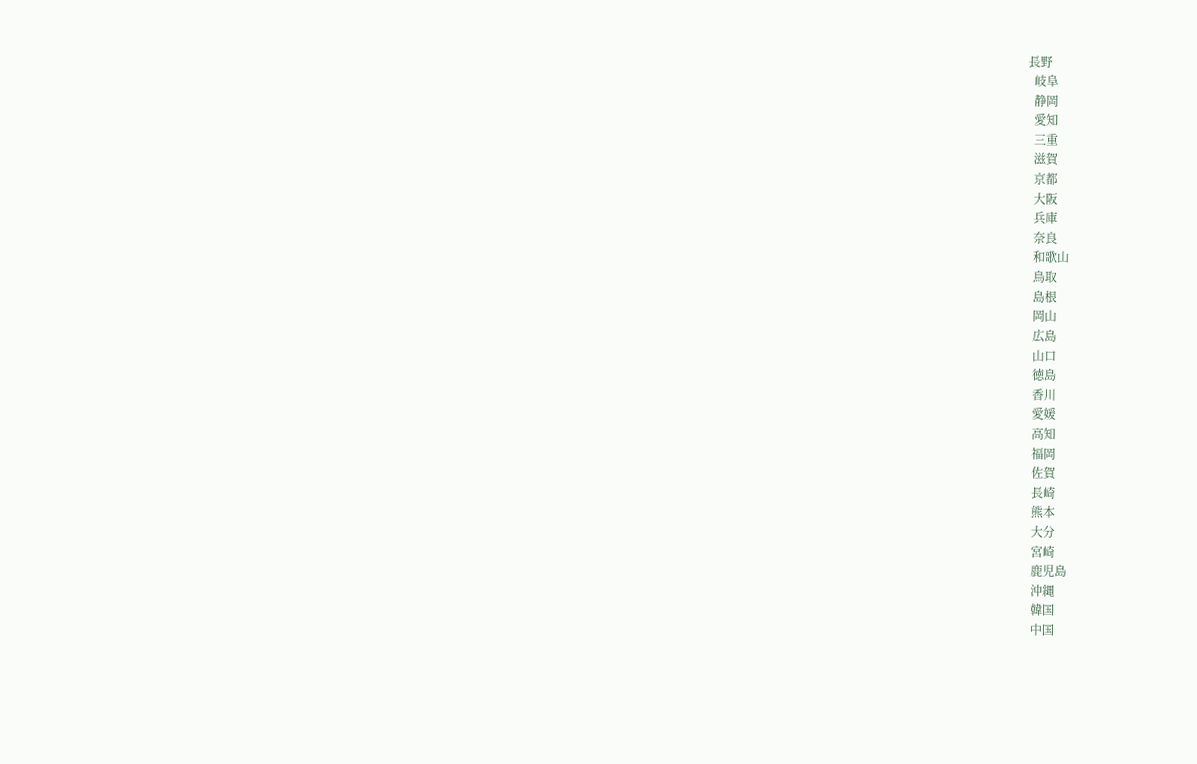長野
  岐阜
  静岡
  愛知
  三重
  滋賀
  京都
  大阪
  兵庫
  奈良
  和歌山
  鳥取
  島根
  岡山
  広島
  山口
  徳島
  香川
  愛媛
  高知
  福岡
  佐賀
  長崎
  熊本
  大分
  宮崎
  鹿児島
  沖縄
  韓国
  中国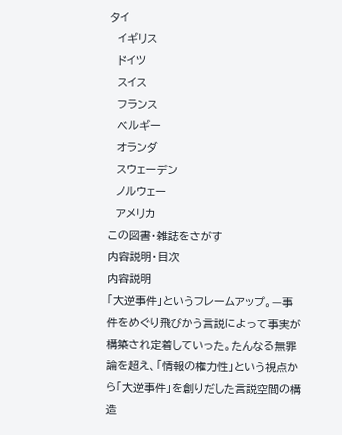タイ
  イギリス
  ドイツ
  スイス
  フランス
  ベルギー
  オランダ
  スウェーデン
  ノルウェー
  アメリカ
この図書・雑誌をさがす
内容説明・目次
内容説明
「大逆事件」というフレームアップ。—事件をめぐり飛びかう言説によって事実が構築され定着していった。たんなる無罪論を超え、「情報の権力性」という視点から「大逆事件」を創りだした言説空間の構造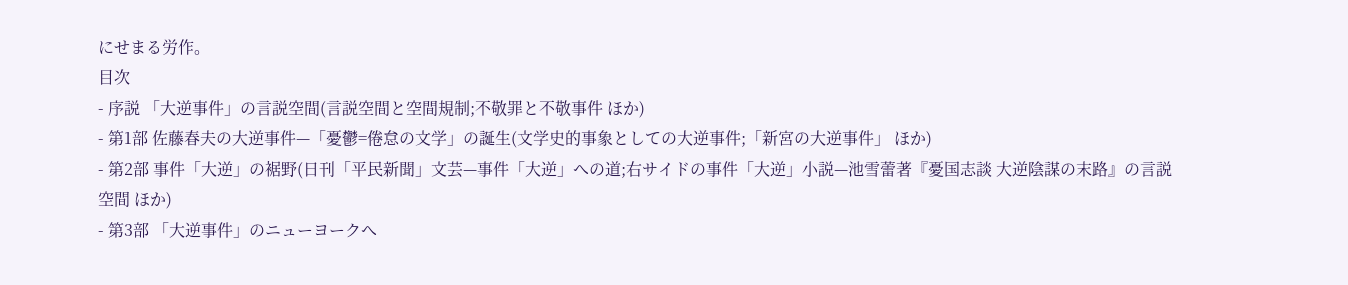にせまる労作。
目次
- 序説 「大逆事件」の言説空間(言説空間と空間規制;不敬罪と不敬事件 ほか)
- 第1部 佐藤春夫の大逆事件—「憂鬱=倦怠の文学」の誕生(文学史的事象としての大逆事件;「新宮の大逆事件」 ほか)
- 第2部 事件「大逆」の裾野(日刊「平民新聞」文芸—事件「大逆」への道;右サイドの事件「大逆」小説—池雪蕾著『憂国志談 大逆陰謀の末路』の言説空間 ほか)
- 第3部 「大逆事件」のニューヨークへ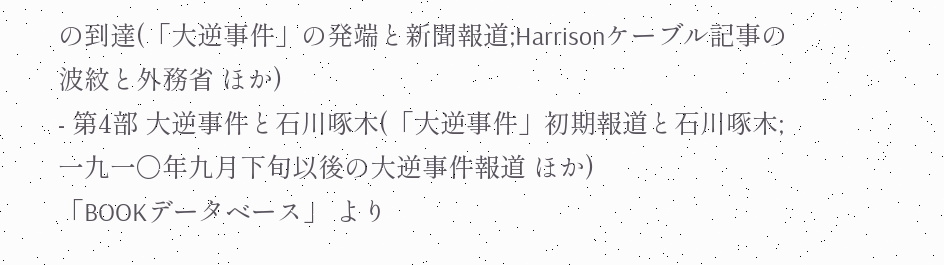の到達(「大逆事件」の発端と新聞報道;Harrisonケーブル記事の波紋と外務省 ほか)
- 第4部 大逆事件と石川啄木(「大逆事件」初期報道と石川啄木;一九一〇年九月下旬以後の大逆事件報道 ほか)
「BOOKデータベース」 より